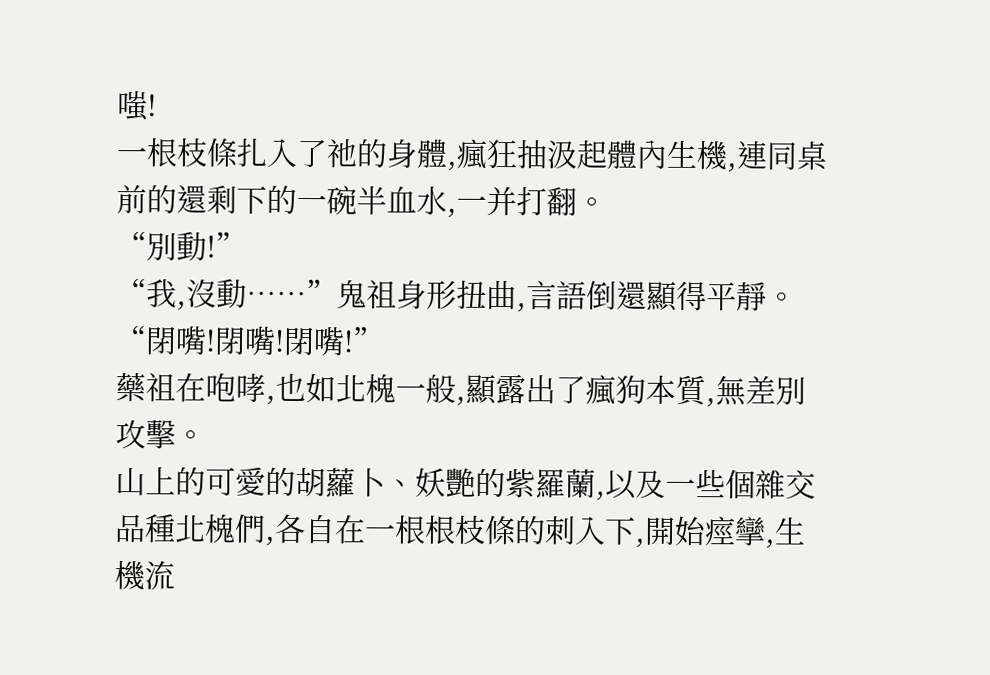嗤!
一根枝條扎入了祂的身體,瘋狂抽汲起體內生機,連同桌前的還剩下的一碗半血水,一并打翻。
“別動!”
“我,沒動……”鬼祖身形扭曲,言語倒還顯得平靜。
“閉嘴!閉嘴!閉嘴!”
藥祖在咆哮,也如北槐一般,顯露出了瘋狗本質,無差別攻擊。
山上的可愛的胡蘿卜、妖艷的紫羅蘭,以及一些個雜交品種北槐們,各自在一根根枝條的刺入下,開始痙攣,生機流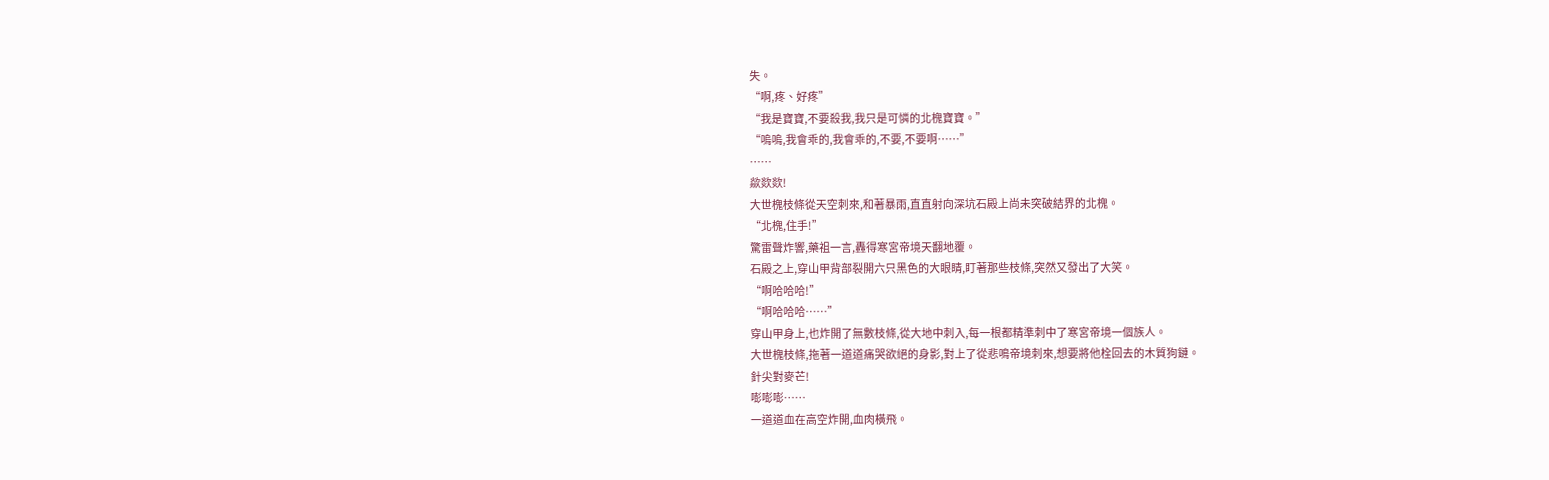失。
“啊,疼、好疼”
“我是寶寶,不要殺我,我只是可憐的北槐寶寶。”
“嗚嗚,我會乖的,我會乖的,不要,不要啊……”
……
歘欻欻!
大世槐枝條從天空刺來,和著暴雨,直直射向深坑石殿上尚未突破結界的北槐。
“北槐,住手!”
驚雷聲炸響,藥祖一言,轟得寒宮帝境天翻地覆。
石殿之上,穿山甲背部裂開六只黑色的大眼睛,盯著那些枝條,突然又發出了大笑。
“啊哈哈哈!”
“啊哈哈哈……”
穿山甲身上,也炸開了無數枝條,從大地中刺入,每一根都精準刺中了寒宮帝境一個族人。
大世槐枝條,拖著一道道痛哭欲絕的身影,對上了從悲鳴帝境刺來,想要將他栓回去的木質狗鏈。
針尖對麥芒!
嘭嘭嘭……
一道道血在高空炸開,血肉橫飛。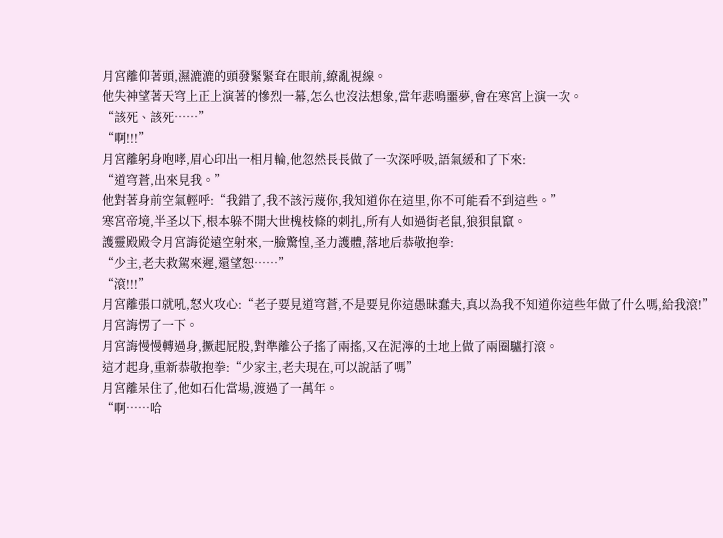月宮離仰著頭,濕漉漉的頭發緊緊耷在眼前,繚亂視線。
他失神望著天穹上正上演著的慘烈一幕,怎么也沒法想象,當年悲鳴噩夢,會在寒宮上演一次。
“該死、該死……”
“啊!!!”
月宮離躬身咆哮,眉心印出一相月輪,他忽然長長做了一次深呼吸,語氣緩和了下來:
“道穹蒼,出來見我。”
他對著身前空氣輕呼:“我錯了,我不該污蔑你,我知道你在這里,你不可能看不到這些。”
寒宮帝境,半圣以下,根本躲不開大世槐枝條的刺扎,所有人如過街老鼠,狼狽鼠竄。
護靈殿殿令月宮誨從遠空射來,一臉驚惶,圣力護體,落地后恭敬抱拳:
“少主,老夫救駕來遲,還望恕……”
“滾!!!”
月宮離張口就吼,怒火攻心:“老子要見道穹蒼,不是要見你這愚昧蠢夫,真以為我不知道你這些年做了什么嗎,給我滾!”
月宮誨愣了一下。
月宮誨慢慢轉過身,撅起屁股,對準離公子搖了兩搖,又在泥濘的土地上做了兩圈驢打滾。
這才起身,重新恭敬抱拳:“少家主,老夫現在,可以說話了嗎”
月宮離呆住了,他如石化當場,渡過了一萬年。
“啊……哈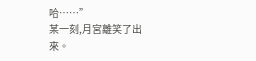哈……”
某一刻,月宮離笑了出來。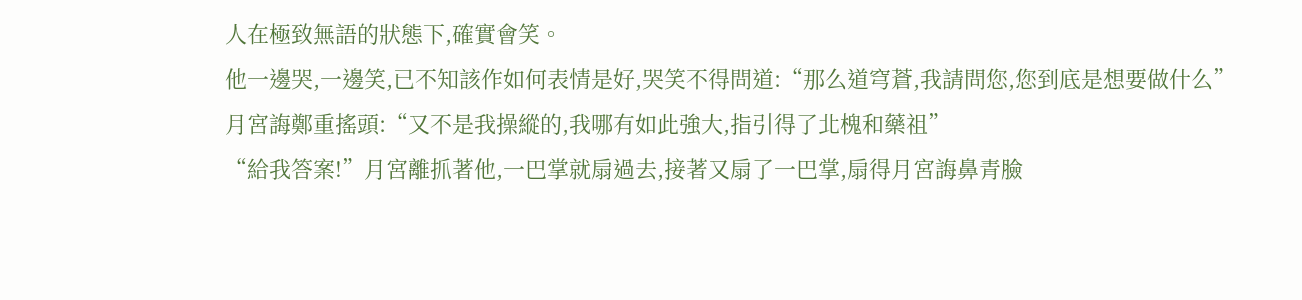人在極致無語的狀態下,確實會笑。
他一邊哭,一邊笑,已不知該作如何表情是好,哭笑不得問道:“那么道穹蒼,我請問您,您到底是想要做什么”
月宮誨鄭重搖頭:“又不是我操縱的,我哪有如此強大,指引得了北槐和藥祖”
“給我答案!”月宮離抓著他,一巴掌就扇過去,接著又扇了一巴掌,扇得月宮誨鼻青臉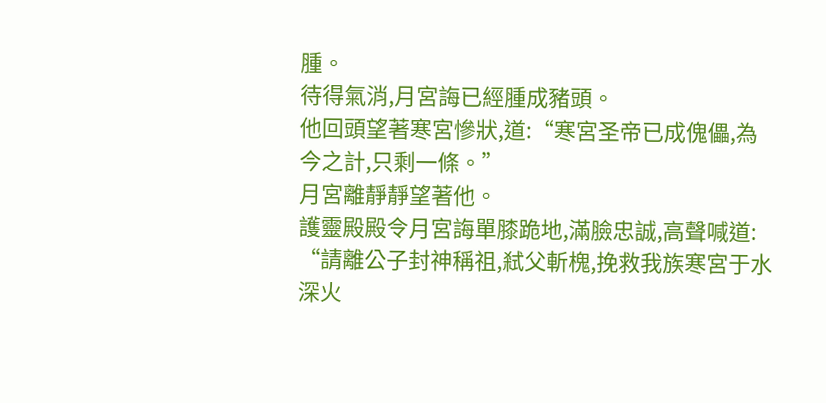腫。
待得氣消,月宮誨已經腫成豬頭。
他回頭望著寒宮慘狀,道:“寒宮圣帝已成傀儡,為今之計,只剩一條。”
月宮離靜靜望著他。
護靈殿殿令月宮誨單膝跪地,滿臉忠誠,高聲喊道:
“請離公子封神稱祖,弒父斬槐,挽救我族寒宮于水深火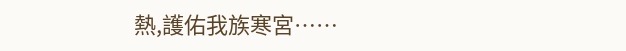熱,護佑我族寒宮……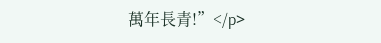萬年長青!”</p>